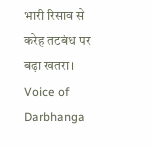भारी रिसाव से करेह तटबंध पर बढ़ा खतरा। Voice of Darbhanga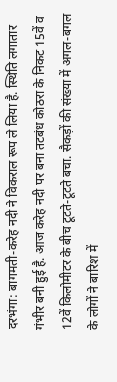दरभंगा: बागमती-करेह नदी ने विकराल रूप ले लिया है. स्थिति लगातार गंभीर बनी हुई है. आज करेह नदी पर बना तटबंध कोठरा के निकट 15वें व 12वें किलोमीटर के बीच टूटते-टूटते बचा. सैकड़ों की संख्या में अगल-बगल के लोगों ने बारिश में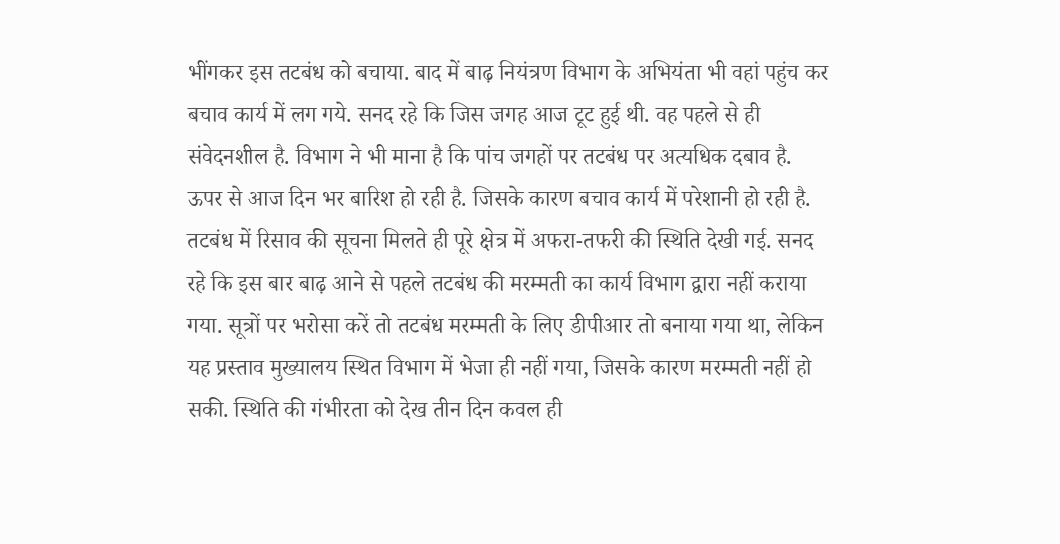भींगकर इस तटबंध को बचाया. बाद में बाढ़ नियंत्रण विभाग के अभियंता भी वहां पहुंच कर बचाव कार्य में लग गये. सनद रहे कि जिस जगह आज टूट हुई थी. वह पहले से ही संवेदनशील है. विभाग ने भी माना है कि पांच जगहों पर तटबंध पर अत्यधिक दबाव है. ऊपर से आज दिन भर बारिश हो रही है. जिसके कारण बचाव कार्य में परेशानी हो रही है. तटबंध में रिसाव की सूचना मिलते ही पूरे क्षेत्र में अफरा-तफरी की स्थिति देखी गई. सनद रहे कि इस बार बाढ़ आने से पहले तटबंध की मरम्मती का कार्य विभाग द्वारा नहीं कराया गया. सूत्रों पर भरोसा करें तो तटबंध मरम्मती के लिए डीपीआर तो बनाया गया था, लेकिन यह प्रस्ताव मुख्यालय स्थित विभाग में भेजा ही नहीं गया, जिसके कारण मरम्मती नहीं हो सकी. स्थिति की गंभीरता को देख तीन दिन कवल ही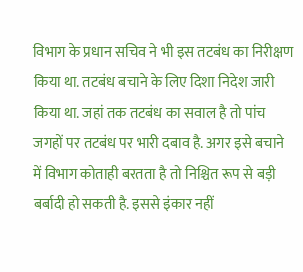विभाग के प्रधान सचिव ने भी इस तटबंध का निरीक्षण किया था. तटबंध बचाने के लिए दिशा निदेश जारी किया था. जहां तक तटबंध का सवाल है तो पांच जगहों पर तटबंध पर भारी दबाव है. अगर इसे बचाने में विभाग कोताही बरतता है तो निश्चित रूप से बड़ी बर्बादी हो सकती है. इससे इंकार नहीं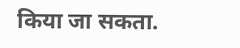किया जा सकता.